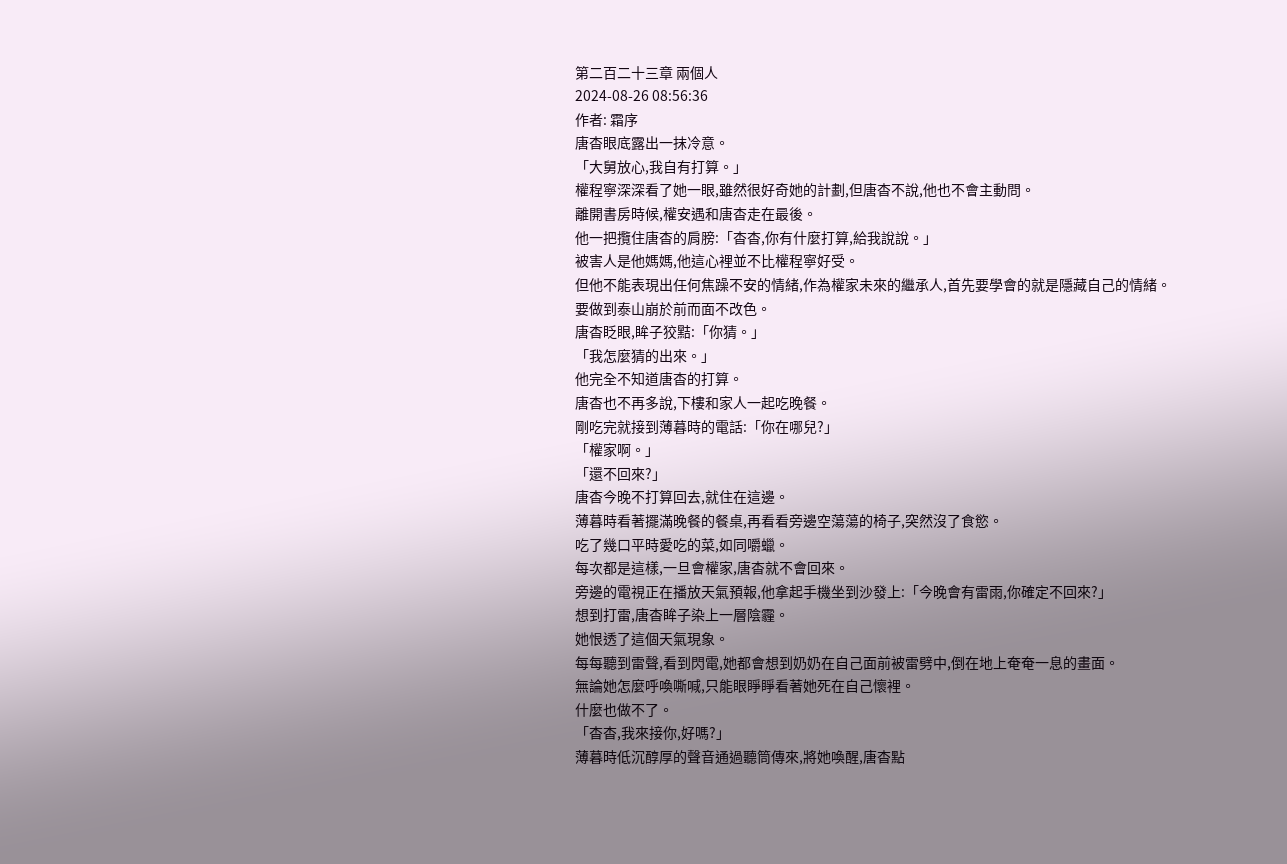第二百二十三章 兩個人
2024-08-26 08:56:36
作者: 霜序
唐杳眼底露出一抹冷意。
「大舅放心,我自有打算。」
權程寧深深看了她一眼,雖然很好奇她的計劃,但唐杳不說,他也不會主動問。
離開書房時候,權安遇和唐杳走在最後。
他一把攬住唐杳的肩膀:「杳杳,你有什麼打算,給我說說。」
被害人是他媽媽,他這心裡並不比權程寧好受。
但他不能表現出任何焦躁不安的情緒,作為權家未來的繼承人,首先要學會的就是隱藏自己的情緒。
要做到泰山崩於前而面不改色。
唐杳眨眼,眸子狡黠:「你猜。」
「我怎麼猜的出來。」
他完全不知道唐杳的打算。
唐杳也不再多說,下樓和家人一起吃晚餐。
剛吃完就接到薄暮時的電話:「你在哪兒?」
「權家啊。」
「還不回來?」
唐杳今晚不打算回去,就住在這邊。
薄暮時看著擺滿晚餐的餐桌,再看看旁邊空蕩蕩的椅子,突然沒了食慾。
吃了幾口平時愛吃的菜,如同嚼蠟。
每次都是這樣,一旦會權家,唐杳就不會回來。
旁邊的電視正在播放天氣預報,他拿起手機坐到沙發上:「今晚會有雷雨,你確定不回來?」
想到打雷,唐杳眸子染上一層陰霾。
她恨透了這個天氣現象。
每每聽到雷聲,看到閃電,她都會想到奶奶在自己面前被雷劈中,倒在地上奄奄一息的畫面。
無論她怎麼呼喚嘶喊,只能眼睜睜看著她死在自己懷裡。
什麼也做不了。
「杳杳,我來接你,好嗎?」
薄暮時低沉醇厚的聲音通過聽筒傳來,將她喚醒,唐杳點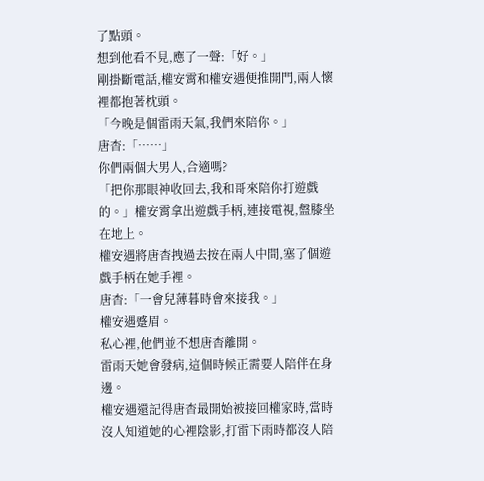了點頭。
想到他看不見,應了一聲:「好。」
剛掛斷電話,權安霄和權安遇便推開門,兩人懷裡都抱著枕頭。
「今晚是個雷雨天氣,我們來陪你。」
唐杳:「……」
你們兩個大男人,合適嗎?
「把你那眼神收回去,我和哥來陪你打遊戲的。」權安霄拿出遊戲手柄,連接電視,盤膝坐在地上。
權安遇將唐杳拽過去按在兩人中間,塞了個遊戲手柄在她手裡。
唐杳:「一會兒薄暮時會來接我。」
權安遇蹙眉。
私心裡,他們並不想唐杳離開。
雷雨天她會發病,這個時候正需要人陪伴在身邊。
權安遇還記得唐杳最開始被接回權家時,當時沒人知道她的心裡陰影,打雷下雨時都沒人陪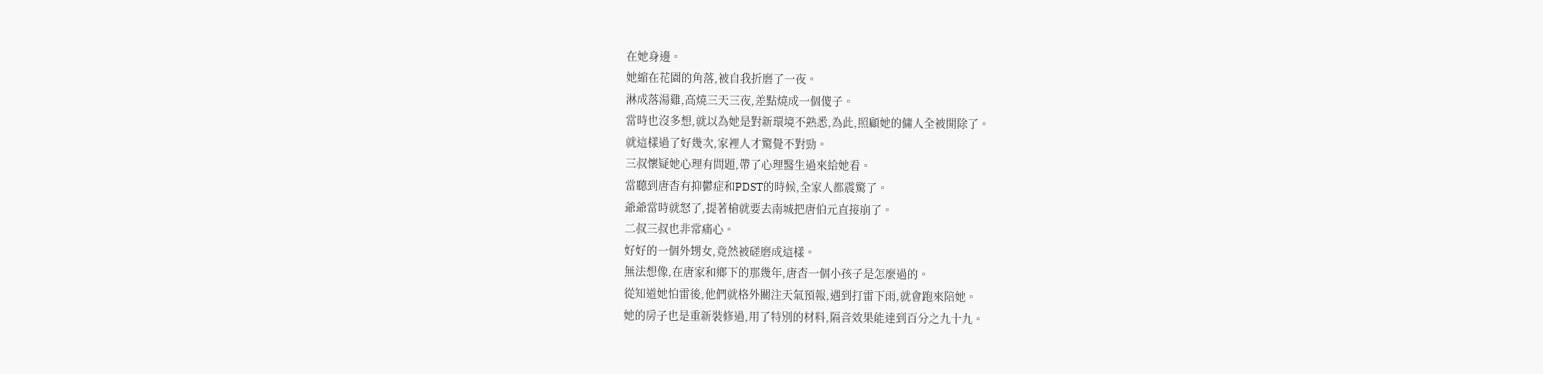在她身邊。
她縮在花園的角落,被自我折磨了一夜。
淋成落湯雞,高燒三天三夜,差點燒成一個傻子。
當時也沒多想,就以為她是對新環境不熟悉,為此,照顧她的傭人全被開除了。
就這樣過了好幾次,家裡人才驚覺不對勁。
三叔懷疑她心理有問題,帶了心理醫生過來給她看。
當聽到唐杳有抑鬱症和PDST的時候,全家人都震驚了。
爺爺當時就怒了,提著槍就要去南城把唐伯元直接崩了。
二叔三叔也非常痛心。
好好的一個外甥女,竟然被磋磨成這樣。
無法想像,在唐家和鄉下的那幾年,唐杳一個小孩子是怎麼過的。
從知道她怕雷後,他們就格外關注天氣預報,遇到打雷下雨,就會跑來陪她。
她的房子也是重新裝修過,用了特別的材料,隔音效果能達到百分之九十九。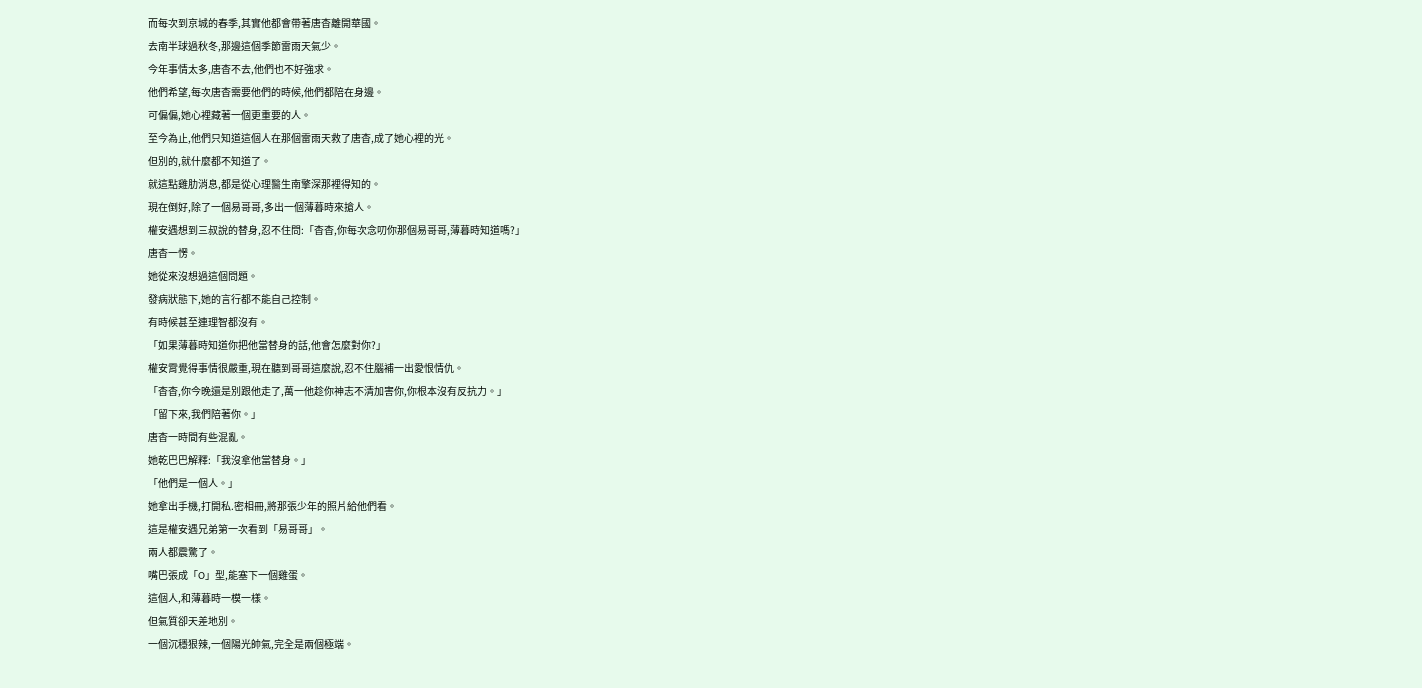而每次到京城的春季,其實他都會帶著唐杳離開華國。
去南半球過秋冬,那邊這個季節雷雨天氣少。
今年事情太多,唐杳不去,他們也不好強求。
他們希望,每次唐杳需要他們的時候,他們都陪在身邊。
可偏偏,她心裡藏著一個更重要的人。
至今為止,他們只知道這個人在那個雷雨天救了唐杳,成了她心裡的光。
但別的,就什麼都不知道了。
就這點雞肋消息,都是從心理醫生南擎深那裡得知的。
現在倒好,除了一個易哥哥,多出一個薄暮時來搶人。
權安遇想到三叔說的替身,忍不住問:「杳杳,你每次念叨你那個易哥哥,薄暮時知道嗎?」
唐杳一愣。
她從來沒想過這個問題。
發病狀態下,她的言行都不能自己控制。
有時候甚至連理智都沒有。
「如果薄暮時知道你把他當替身的話,他會怎麼對你?」
權安霄覺得事情很嚴重,現在聽到哥哥這麼說,忍不住腦補一出愛恨情仇。
「杳杳,你今晚還是別跟他走了,萬一他趁你神志不清加害你,你根本沒有反抗力。」
「留下來,我們陪著你。」
唐杳一時間有些混亂。
她乾巴巴解釋:「我沒拿他當替身。」
「他們是一個人。」
她拿出手機,打開私.密相冊,將那張少年的照片給他們看。
這是權安遇兄弟第一次看到「易哥哥」。
兩人都震驚了。
嘴巴張成「O」型,能塞下一個雞蛋。
這個人,和薄暮時一模一樣。
但氣質卻天差地別。
一個沉穩狠辣,一個陽光帥氣,完全是兩個極端。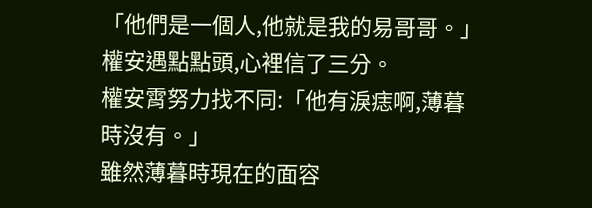「他們是一個人,他就是我的易哥哥。」
權安遇點點頭,心裡信了三分。
權安霄努力找不同:「他有淚痣啊,薄暮時沒有。」
雖然薄暮時現在的面容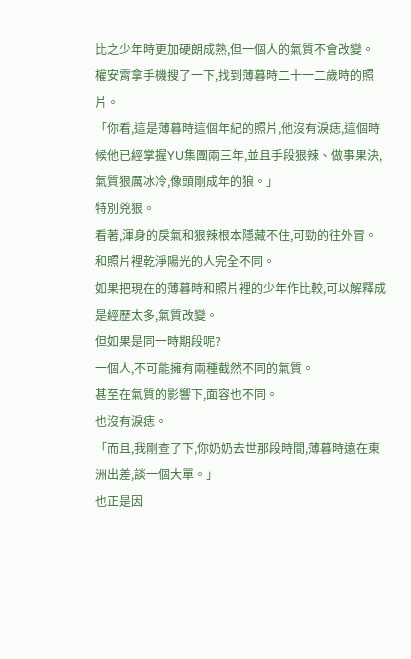比之少年時更加硬朗成熟,但一個人的氣質不會改變。
權安霄拿手機搜了一下,找到薄暮時二十一二歲時的照片。
「你看,這是薄暮時這個年紀的照片,他沒有淚痣,這個時候他已經掌握YU集團兩三年,並且手段狠辣、做事果決,氣質狠厲冰冷,像頭剛成年的狼。」
特別兇狠。
看著,渾身的戾氣和狠辣根本隱藏不住,可勁的往外冒。
和照片裡乾淨陽光的人完全不同。
如果把現在的薄暮時和照片裡的少年作比較,可以解釋成是經歷太多,氣質改變。
但如果是同一時期段呢?
一個人,不可能擁有兩種截然不同的氣質。
甚至在氣質的影響下,面容也不同。
也沒有淚痣。
「而且,我剛查了下,你奶奶去世那段時間,薄暮時遠在東洲出差,談一個大單。」
也正是因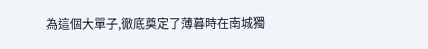為這個大單子,徹底奠定了薄暮時在南城獨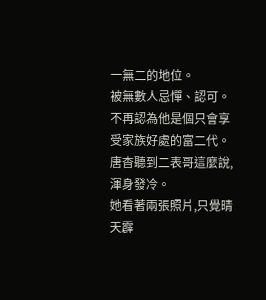一無二的地位。
被無數人忌憚、認可。
不再認為他是個只會享受家族好處的富二代。
唐杳聽到二表哥這麼說,渾身發冷。
她看著兩張照片,只覺晴天霹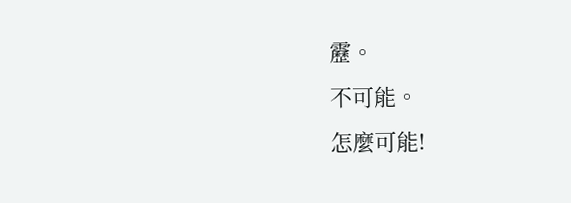靂。
不可能。
怎麼可能!